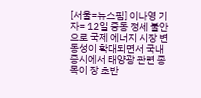[서울=뉴스핌] 이나영 기자= 12일 중동 정세 불안으로 국제 에너지 시장 변동성이 확대되면서 국내 증시에서 태양광 관련 종목이 장 초반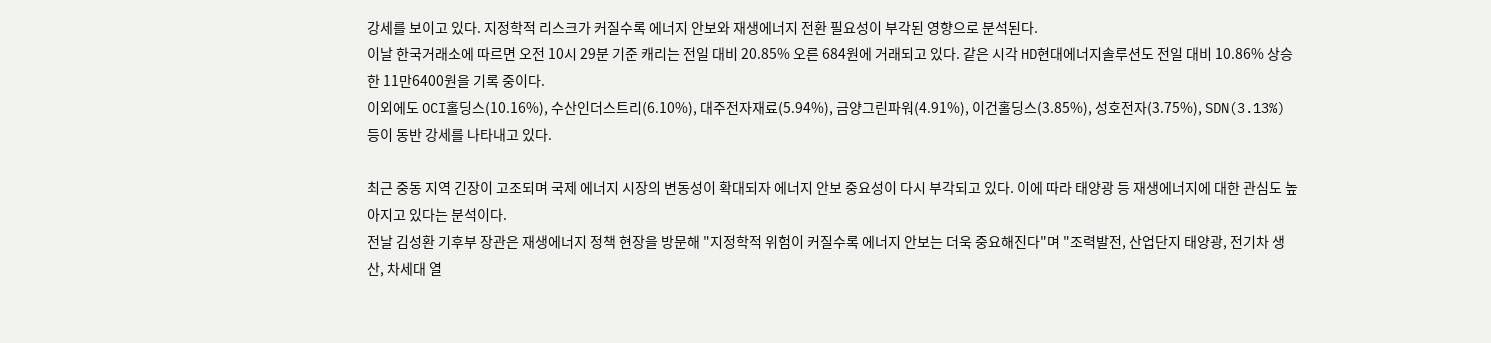강세를 보이고 있다. 지정학적 리스크가 커질수록 에너지 안보와 재생에너지 전환 필요성이 부각된 영향으로 분석된다.
이날 한국거래소에 따르면 오전 10시 29분 기준 캐리는 전일 대비 20.85% 오른 684원에 거래되고 있다. 같은 시각 HD현대에너지솔루션도 전일 대비 10.86% 상승한 11만6400원을 기록 중이다.
이외에도 OCI홀딩스(10.16%), 수산인더스트리(6.10%), 대주전자재료(5.94%), 금양그린파워(4.91%), 이건홀딩스(3.85%), 성호전자(3.75%), SDN(3.13%) 등이 동반 강세를 나타내고 있다.

최근 중동 지역 긴장이 고조되며 국제 에너지 시장의 변동성이 확대되자 에너지 안보 중요성이 다시 부각되고 있다. 이에 따라 태양광 등 재생에너지에 대한 관심도 높아지고 있다는 분석이다.
전날 김성환 기후부 장관은 재생에너지 정책 현장을 방문해 "지정학적 위험이 커질수록 에너지 안보는 더욱 중요해진다"며 "조력발전, 산업단지 태양광, 전기차 생산, 차세대 열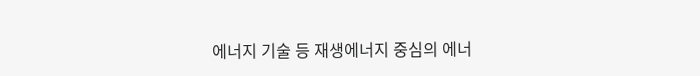에너지 기술 등 재생에너지 중심의 에너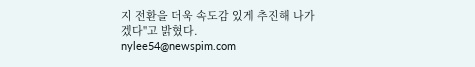지 전환을 더욱 속도감 있게 추진해 나가겠다"고 밝혔다.
nylee54@newspim.com